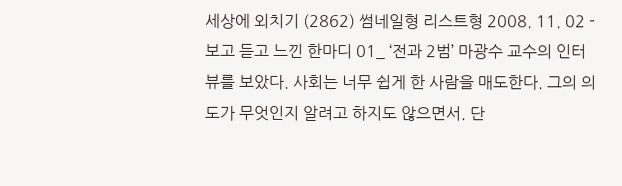세상에 외치기 (2862) 썸네일형 리스트형 2008. 11. 02 - 보고 듣고 느낀 한마디 01_ ‘전과 2범’ 마광수 교수의 인터뷰를 보았다. 사회는 너무 쉽게 한 사람을 매도한다. 그의 의도가 무엇인지 알려고 하지도 않으면서. 단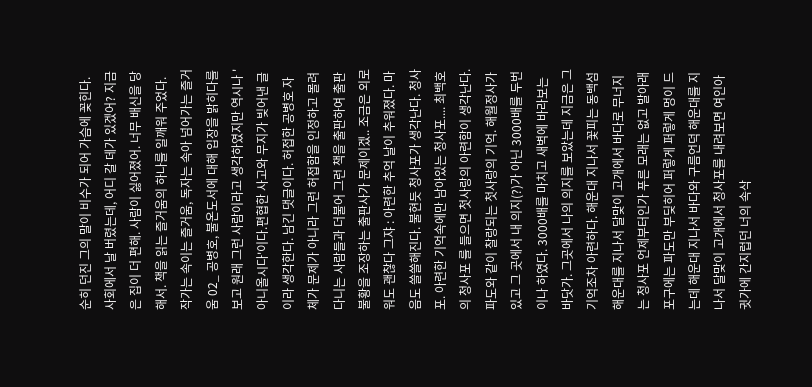순히 던진 그의 말이 비수가 되어 가슴에 꽂힌다. 사회에서 날 버렸는데, 어디 갈 데가 있겠어? 지금은 집이 더 편해. 사람이 싫어졌어. 너무 배신을 당해서. 책을 읽는 즐거움의 하나를 일깨워 주었다. 작가는 속이는 즐거움, 독자는 속아 넘어가는 즐거움 02_ 공병호, 불온도서에 대해 입장을 밝히다를 보고 원래 그런 사람이라고 생각하였지만 역시나 '아니올시다'이다.편협한 사고와 무지가 빚어낸 글이라 생각한다. 남긴 댓글이다. 허접한 공병호 자체가 문제가 아니라 그런 허접함을 인정하고 몰려다니는 사람들과 더불어 그런 책을 출판하여 출판불황을 조장하는 출판사가 문제이겠.. 조금은 외로워도 괜찮다 그쟈 : 아련한 추억 날이 추워졌다. 마음도 쓸쓸해진다. 불현듯 청사포가 생각난다. 청사포. 아련한 기억속에만 남아있는 청사포.... 최백호의 청사포 를 들으면 첫사랑의 아련함이 생각난다. 파도와 같이 찰랑되는 첫사랑의 기억. 해월정사가 있고 그 곳에서 내 의지(?)가 아닌 3000배를 두번이나 하였다. 3000배를 마치고 새벽에 바라보는 바닷가. 그곳에서 나의 의지를 보았는데 지금은 그 기억조차 아련하다. 해운대 지나서 꽃피는 동백섬 해운대를 지나서 달맞이 고개에서 바다로 무너지는 청사포 언제부터인가 푸른 모래는 없고 발아래 포구에는 파도만 부딪히어 퍼렇게 퍼렇게 멍이 드는데 해운대 지나서 바다와 구름언덕 해운대를 지나서 달맞이 고개에서 청사포를 내려보면 여인아 귓가에 간지럽던 너의 속삭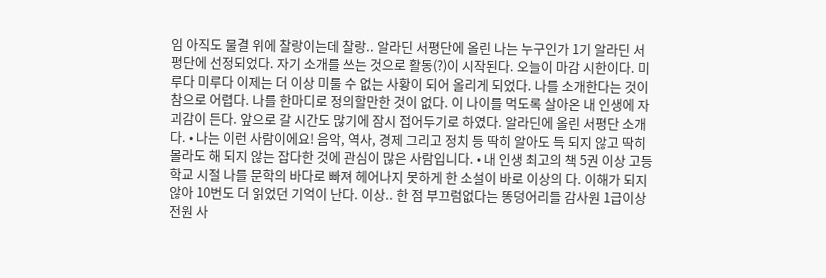임 아직도 물결 위에 찰랑이는데 찰랑.. 알라딘 서평단에 올린 나는 누구인가 1기 알라딘 서평단에 선정되었다. 자기 소개를 쓰는 것으로 활동(?)이 시작된다. 오늘이 마감 시한이다. 미루다 미루다 이제는 더 이상 미룰 수 없는 사황이 되어 올리게 되었다. 나를 소개한다는 것이 참으로 어렵다. 나를 한마디로 정의할만한 것이 없다. 이 나이를 먹도록 살아온 내 인생에 자괴감이 든다. 앞으로 갈 시간도 많기에 잠시 접어두기로 하였다. 알라딘에 올린 서평단 소개다. • 나는 이런 사람이에요! 음악, 역사, 경제 그리고 정치 등 딱히 알아도 득 되지 않고 딱히 몰라도 해 되지 않는 잡다한 것에 관심이 많은 사람입니다. • 내 인생 최고의 책 5권 이상 고등학교 시절 나를 문학의 바다로 빠져 헤어나지 못하게 한 소설이 바로 이상의 다. 이해가 되지않아 10번도 더 읽었던 기억이 난다. 이상.. 한 점 부끄럼없다는 똥덩어리들 감사원 1급이상 전원 사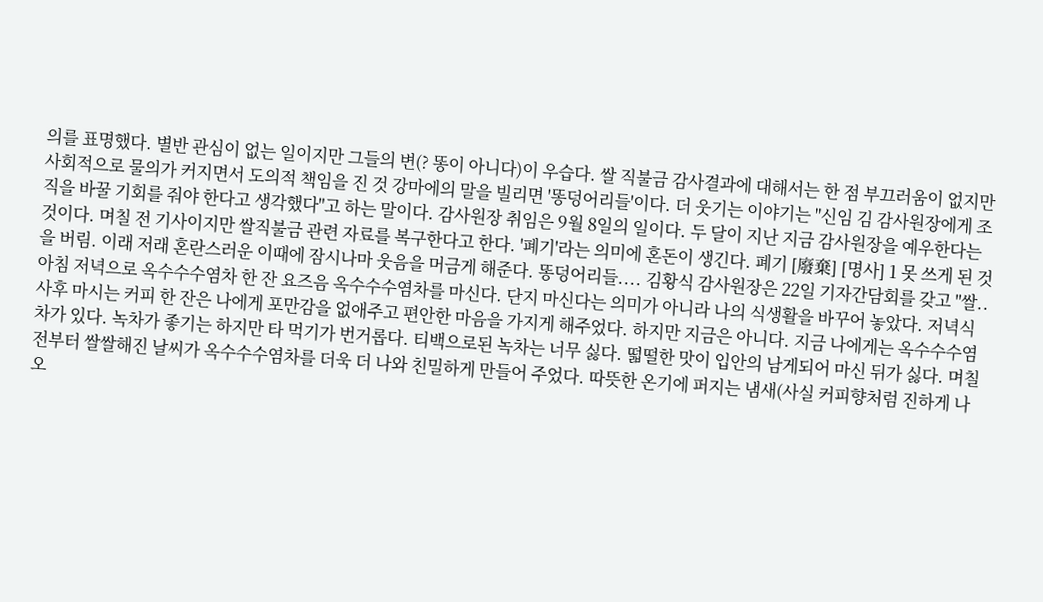의를 표명했다. 별반 관심이 없는 일이지만 그들의 변(? 똥이 아니다)이 우습다. 쌀 직불금 감사결과에 대해서는 한 점 부끄러움이 없지만 사회적으로 물의가 커지면서 도의적 책임을 진 것 강마에의 말을 빌리면 '똥덩어리들'이다. 더 웃기는 이야기는 "신임 김 감사원장에게 조직을 바꿀 기회를 줘야 한다고 생각했다"고 하는 말이다. 감사원장 취임은 9월 8일의 일이다. 두 달이 지난 지금 감사원장을 예우한다는 것이다. 며칠 전 기사이지만 쌀직불금 관련 자료를 복구한다고 한다. '폐기'라는 의미에 혼돈이 생긴다. 폐기 [廢棄] [명사] 1 못 쓰게 된 것을 버림. 이래 저래 혼란스러운 이때에 잠시나마 웃음을 머금게 해준다. 똥덩어리들.... 김황식 감사원장은 22일 기자간담회를 갖고 "쌀.. 아침 저녁으로 옥수수수염차 한 잔 요즈음 옥수수수염차를 마신다. 단지 마신다는 의미가 아니라 나의 식생활을 바꾸어 놓았다. 저녁식사후 마시는 커피 한 잔은 나에게 포만감을 없애주고 편안한 마음을 가지게 해주었다. 하지만 지금은 아니다. 지금 나에게는 옥수수수염차가 있다. 녹차가 좋기는 하지만 타 먹기가 번거롭다. 티백으로된 녹차는 너무 싫다. 떫떨한 맛이 입안의 남게되어 마신 뒤가 싫다. 며칠전부터 쌀쌀해진 날씨가 옥수수수염차를 더욱 더 나와 친밀하게 만들어 주었다. 따뜻한 온기에 퍼지는 냄새(사실 커피향처럼 진하게 나오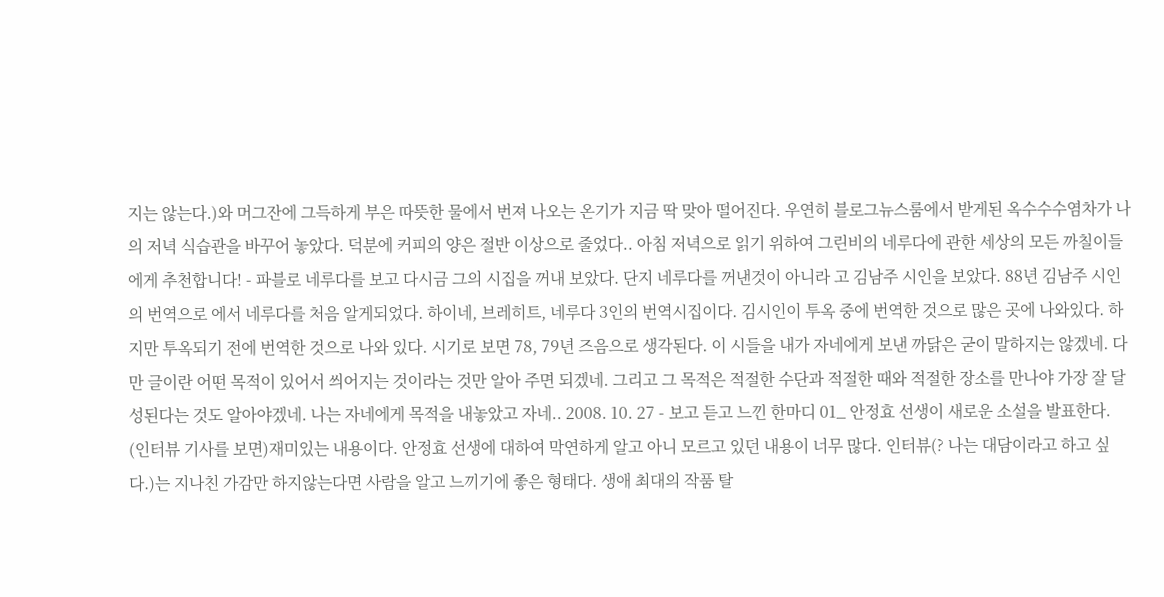지는 않는다.)와 머그잔에 그득하게 부은 따뜻한 물에서 번져 나오는 온기가 지금 딱 맞아 떨어진다. 우연히 블로그뉴스룸에서 받게된 옥수수수염차가 나의 저녁 식습관을 바꾸어 놓았다. 덕분에 커피의 양은 절반 이상으로 줄었다.. 아침 저녁으로 읽기 위하여 그린비의 네루다에 관한 세상의 모든 까칠이들에게 추천합니다! - 파블로 네루다를 보고 다시금 그의 시집을 꺼내 보았다. 단지 네루다를 꺼낸것이 아니라 고 김남주 시인을 보았다. 88년 김남주 시인의 번역으로 에서 네루다를 처음 알게되었다. 하이네, 브레히트, 네루다 3인의 번역시집이다. 김시인이 투옥 중에 번역한 것으로 많은 곳에 나와있다. 하지만 투옥되기 전에 번역한 것으로 나와 있다. 시기로 보면 78, 79년 즈음으로 생각된다. 이 시들을 내가 자네에게 보낸 까닭은 굳이 말하지는 않겠네. 다만 글이란 어떤 목적이 있어서 씌어지는 것이라는 것만 알아 주면 되겠네. 그리고 그 목적은 적절한 수단과 적절한 때와 적절한 장소를 만나야 가장 잘 달성된다는 것도 알아야겠네. 나는 자네에게 목적을 내놓았고 자네.. 2008. 10. 27 - 보고 듣고 느낀 한마디 01_ 안정효 선생이 새로운 소설을 발표한다. (인터뷰 기사를 보면)재미있는 내용이다. 안정효 선생에 대하여 막연하게 알고 아니 모르고 있던 내용이 너무 많다. 인터뷰(? 나는 대담이라고 하고 싶다.)는 지나친 가감만 하지않는다면 사람을 알고 느끼기에 좋은 형태다. 생애 최대의 작품 탈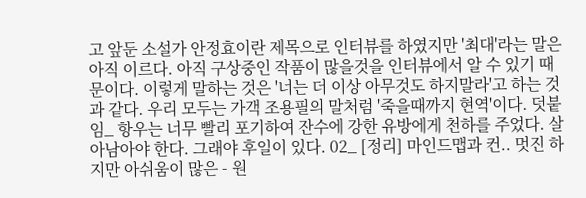고 앞둔 소설가 안정효이란 제목으로 인터뷰를 하였지만 '최대'라는 말은 아직 이르다. 아직 구상중인 작품이 많을것을 인터뷰에서 알 수 있기 때문이다. 이렇게 말하는 것은 '너는 더 이상 아무것도 하지말라'고 하는 것과 같다. 우리 모두는 가객 조용필의 말처럼 '죽을때까지 현역'이다. 덧붙임_ 항우는 너무 빨리 포기하여 잔수에 강한 유방에게 천하를 주었다. 살아남아야 한다. 그래야 후일이 있다. 02_ [정리] 마인드맵과 컨.. 멋진 하지만 아쉬움이 많은 - 원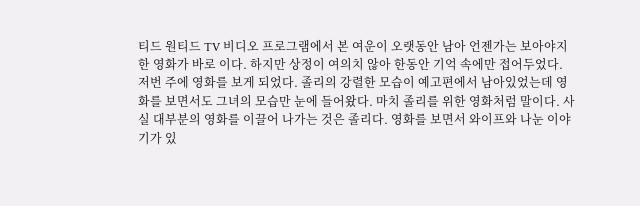티드 원티드 TV 비디오 프로그램에서 본 여운이 오랫동안 남아 언젠가는 보아야지 한 영화가 바로 이다. 하지만 상정이 여의치 않아 한동안 기억 속에만 접어두었다. 저번 주에 영화를 보게 되었다. 졸리의 강렬한 모습이 예고편에서 남아있었는데 영화를 보면서도 그녀의 모습만 눈에 들어왔다. 마치 졸리를 위한 영화처럼 말이다. 사실 대부분의 영화를 이끌어 나가는 것은 졸리다. 영화를 보면서 와이프와 나눈 이야기가 있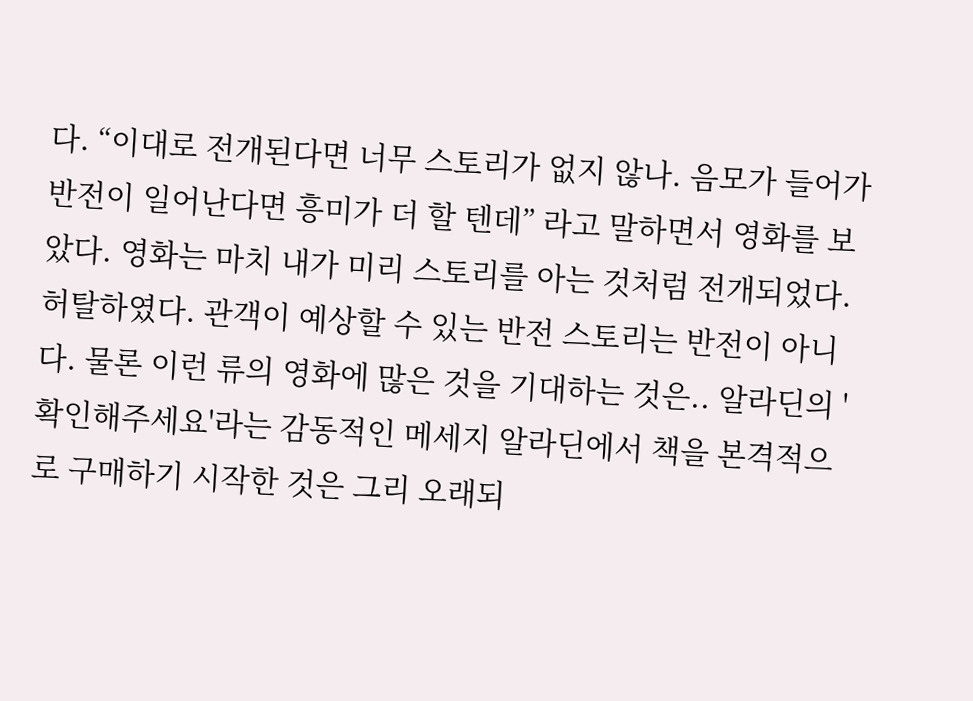다. “이대로 전개된다면 너무 스토리가 없지 않나. 음모가 들어가 반전이 일어난다면 흥미가 더 할 텐데” 라고 말하면서 영화를 보았다. 영화는 마치 내가 미리 스토리를 아는 것처럼 전개되었다. 허탈하였다. 관객이 예상할 수 있는 반전 스토리는 반전이 아니다. 물론 이런 류의 영화에 많은 것을 기대하는 것은.. 알라딘의 '확인해주세요'라는 감동적인 메세지 알라딘에서 책을 본격적으로 구매하기 시작한 것은 그리 오래되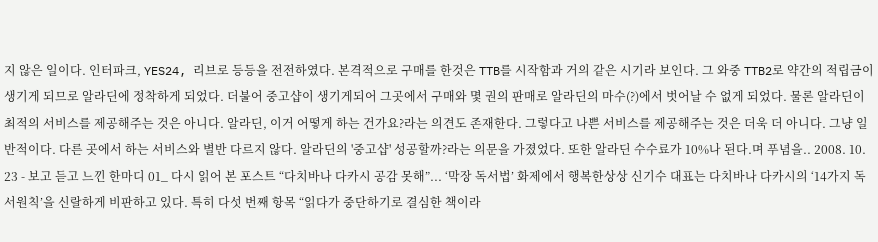지 않은 일이다. 인터파크, YES24, 리브로 등등을 전전하였다. 본격적으로 구매를 한것은 TTB를 시작함과 거의 같은 시기라 보인다. 그 와중 TTB2로 약간의 적립금이 생기게 되므로 알라딘에 정착하게 되었다. 더불어 중고샵이 생기게되어 그곳에서 구매와 몇 권의 판매로 알라딘의 마수(?)에서 벗어날 수 없게 되었다. 물론 알라딘이 최적의 서비스를 제공해주는 것은 아니다. 알라딘, 이거 어떻게 하는 건가요?라는 의견도 존재한다. 그렇다고 나쁜 서비스를 제공해주는 것은 더욱 더 아니다. 그냥 일반적이다. 다른 곳에서 하는 서비스와 별반 다르지 않다. 알라딘의 '중고샵' 성공할까?라는 의문을 가졌었다. 또한 알라딘 수수료가 10%나 된다.며 푸념을.. 2008. 10. 23 - 보고 듣고 느낀 한마디 01_ 다시 읽어 본 포스트 “다치바나 다카시 공감 못해”... ‘막장 독서법’ 화제에서 행복한상상 신기수 대표는 다치바나 다카시의 ‘14가지 독서원칙’을 신랄하게 비판하고 있다. 특히 다섯 번째 항목 “읽다가 중단하기로 결심한 책이라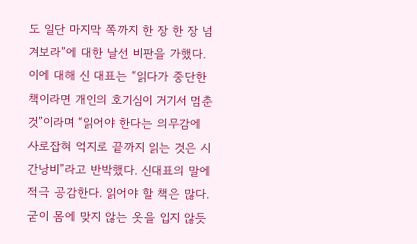도 일단 마지막 쪽까지 한 장 한 장 넘겨보라”에 대한 날선 비판을 가했다. 이에 대해 신 대표는 “읽다가 중단한 책이라면 개인의 호기심이 거기서 멈춘 것”이라며 “읽어야 한다는 의무감에 사로잡혀 억지로 끝까지 읽는 것은 시간낭비”라고 반박했다. 신대표의 말에 적극 공감한다. 읽어야 할 책은 많다. 굳이 몸에 맞지 않는 옷을 입지 않듯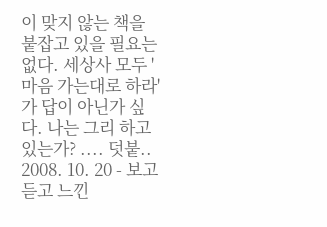이 맞지 않는 책을 붙잡고 있을 필요는 없다. 세상사 모두 '마음 가는대로 하라'가 답이 아닌가 싶다. 나는 그리 하고 있는가? .... 덧붙.. 2008. 10. 20 - 보고 듣고 느낀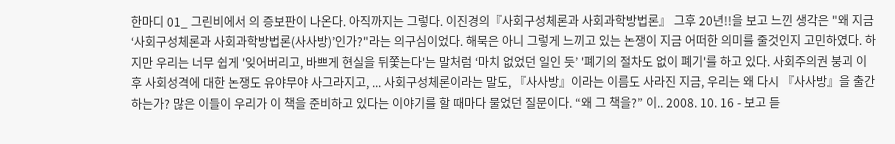한마디 01_ 그린비에서 의 증보판이 나온다. 아직까지는 그렇다. 이진경의『사회구성체론과 사회과학방법론』 그후 20년!!을 보고 느낀 생각은 "왜 지금 ‘사회구성체론과 사회과학방법론(사사방)’인가?"라는 의구심이었다. 해묵은 아니 그렇게 느끼고 있는 논쟁이 지금 어떠한 의미를 줄것인지 고민하였다. 하지만 우리는 너무 쉽게 '잊어버리고, 바쁘게 현실을 뒤쫓는다'는 말처럼 ‘마치 없었던 일인 듯’ '폐기의 절차도 없이 폐기'를 하고 있다. 사회주의권 붕괴 이후 사회성격에 대한 논쟁도 유야무야 사그라지고, ... 사회구성체론이라는 말도, 『사사방』이라는 이름도 사라진 지금, 우리는 왜 다시 『사사방』을 출간하는가? 많은 이들이 우리가 이 책을 준비하고 있다는 이야기를 할 때마다 물었던 질문이다. “왜 그 책을?” 이.. 2008. 10. 16 - 보고 듣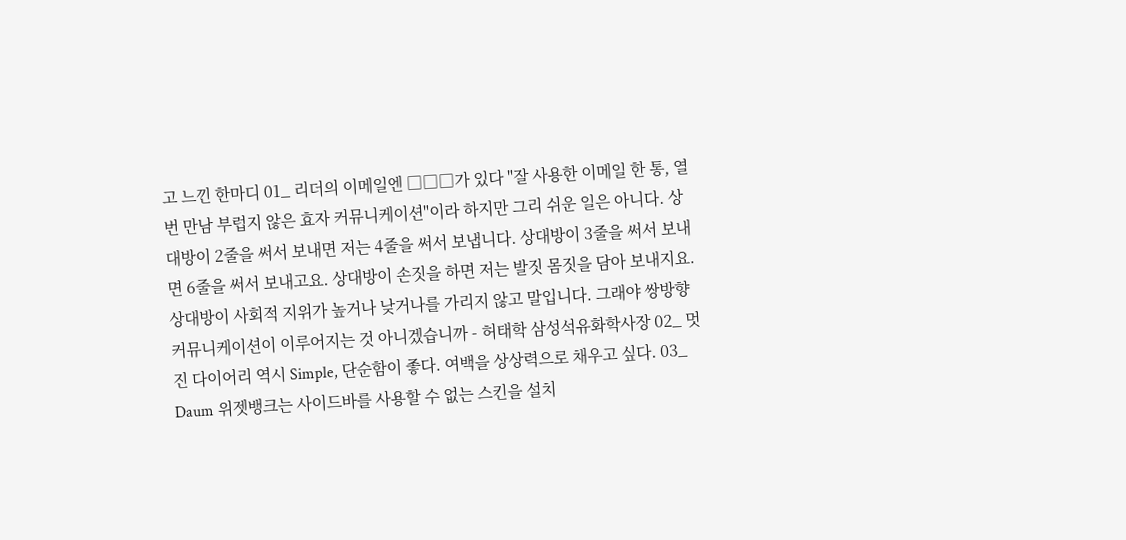고 느낀 한마디 01_ 리더의 이메일엔 □□□가 있다 "잘 사용한 이메일 한 통, 열 번 만남 부럽지 않은 효자 커뮤니케이션"이라 하지만 그리 쉬운 일은 아니다. 상대방이 2줄을 써서 보내면 저는 4줄을 써서 보냅니다. 상대방이 3줄을 써서 보내면 6줄을 써서 보내고요. 상대방이 손짓을 하면 저는 발짓 몸짓을 담아 보내지요. 상대방이 사회적 지위가 높거나 낮거나를 가리지 않고 말입니다. 그래야 쌍방향 커뮤니케이션이 이루어지는 것 아니겠습니까 - 허태학 삼성석유화학사장 02_ 멋진 다이어리 역시 Simple, 단순함이 좋다. 여백을 상상력으로 채우고 싶다. 03_ Daum 위젯뱅크는 사이드바를 사용할 수 없는 스킨을 설치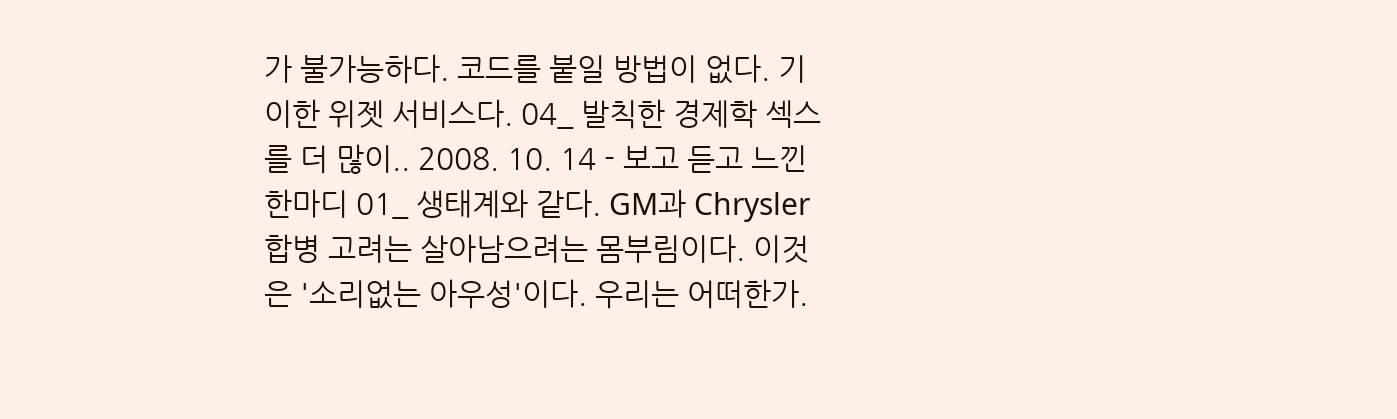가 불가능하다. 코드를 붙일 방법이 없다. 기이한 위젯 서비스다. 04_ 발칙한 경제학 섹스를 더 많이.. 2008. 10. 14 - 보고 듣고 느낀 한마디 01_ 생태계와 같다. GM과 Chrysler 합병 고려는 살아남으려는 몸부림이다. 이것은 '소리없는 아우성'이다. 우리는 어떠한가.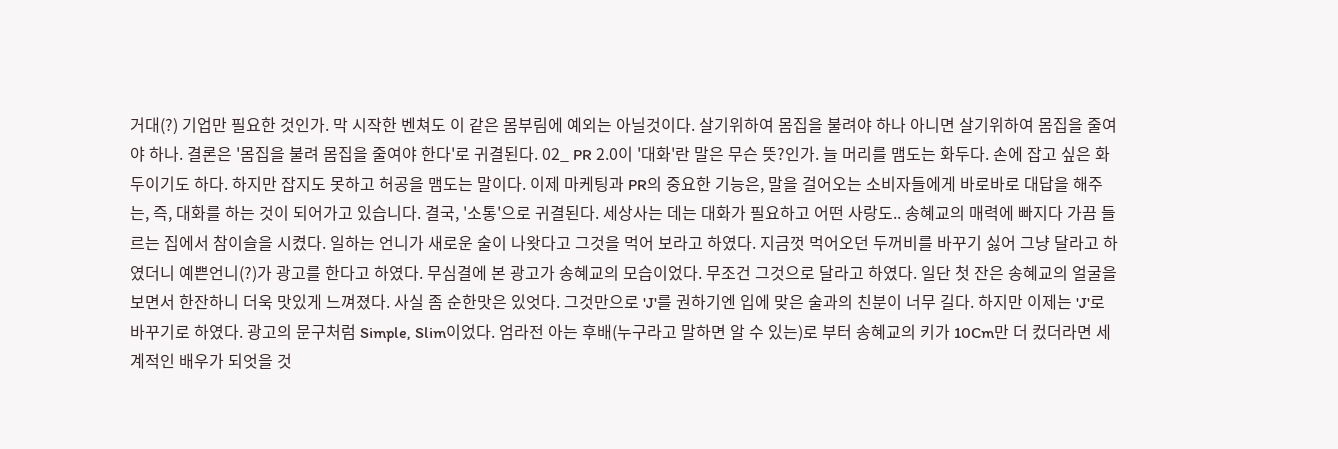거대(?) 기업만 필요한 것인가. 막 시작한 벤쳐도 이 같은 몸부림에 예외는 아닐것이다. 살기위하여 몸집을 불려야 하나 아니면 살기위하여 몸집을 줄여야 하나. 결론은 '몸집을 불려 몸집을 줄여야 한다'로 귀결된다. 02_ PR 2.0이 '대화'란 말은 무슨 뜻?인가. 늘 머리를 맴도는 화두다. 손에 잡고 싶은 화두이기도 하다. 하지만 잡지도 못하고 허공을 맴도는 말이다. 이제 마케팅과 PR의 중요한 기능은, 말을 걸어오는 소비자들에게 바로바로 대답을 해주는, 즉, 대화를 하는 것이 되어가고 있습니다. 결국, '소통'으로 귀결된다. 세상사는 데는 대화가 필요하고 어떤 사랑도.. 송혜교의 매력에 빠지다 가끔 들르는 집에서 참이슬을 시켰다. 일하는 언니가 새로운 술이 나왓다고 그것을 먹어 보라고 하였다. 지금껏 먹어오던 두꺼비를 바꾸기 싫어 그냥 달라고 하였더니 예쁜언니(?)가 광고를 한다고 하였다. 무심결에 본 광고가 송혜교의 모습이었다. 무조건 그것으로 달라고 하였다. 일단 첫 잔은 송혜교의 얼굴을 보면서 한잔하니 더욱 맛있게 느껴졌다. 사실 좀 순한맛은 있엇다. 그것만으로 'J'를 권하기엔 입에 맞은 술과의 친분이 너무 길다. 하지만 이제는 'J'로 바꾸기로 하였다. 광고의 문구처럼 Simple, Slim이었다. 엄라전 아는 후배(누구라고 말하면 알 수 있는)로 부터 송혜교의 키가 10Cm만 더 컸더라면 세계적인 배우가 되엇을 것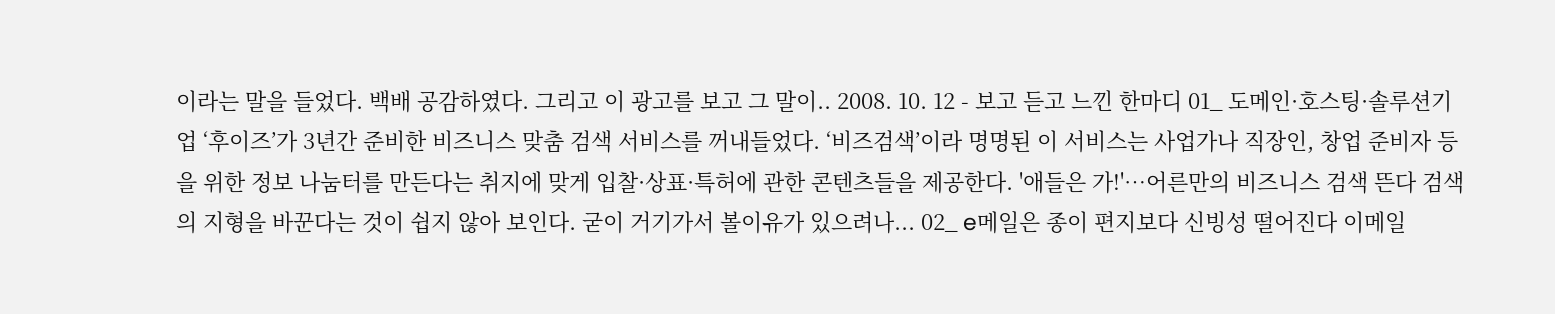이라는 말을 들었다. 백배 공감하였다. 그리고 이 광고를 보고 그 말이.. 2008. 10. 12 - 보고 듣고 느낀 한마디 01_ 도메인·호스팅·솔루션기업 ‘후이즈’가 3년간 준비한 비즈니스 맞춤 검색 서비스를 꺼내들었다. ‘비즈검색’이라 명명된 이 서비스는 사업가나 직장인, 창업 준비자 등을 위한 정보 나눔터를 만든다는 취지에 맞게 입찰·상표·특허에 관한 콘텐츠들을 제공한다. '애들은 가!'…어른만의 비즈니스 검색 뜬다 검색의 지형을 바꾼다는 것이 쉽지 않아 보인다. 굳이 거기가서 볼이유가 있으려나... 02_ e메일은 종이 편지보다 신빙성 떨어진다 이메일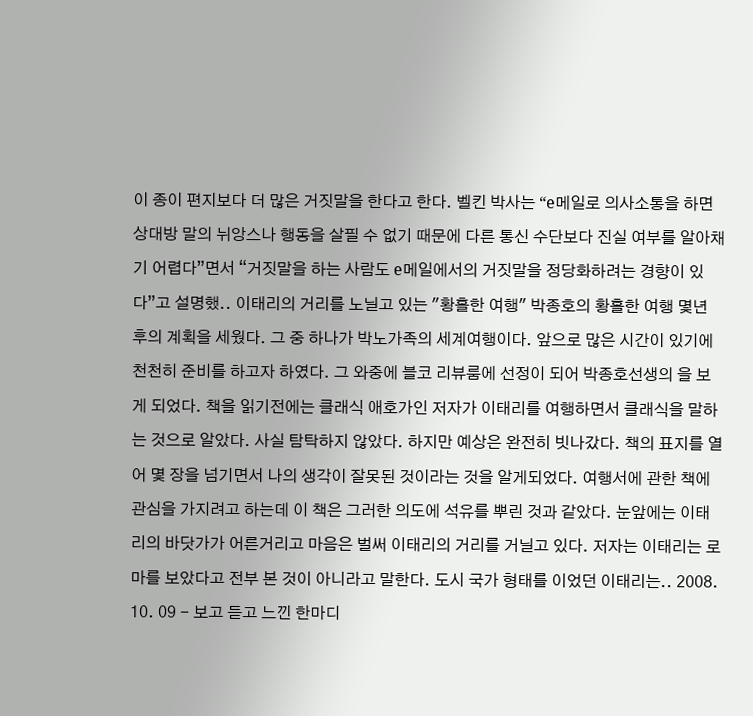이 종이 편지보다 더 많은 거짓말을 한다고 한다. 벨킨 박사는 “e메일로 의사소통을 하면 상대방 말의 뉘앙스나 행동을 살필 수 없기 때문에 다른 통신 수단보다 진실 여부를 알아채기 어렵다”면서 “거짓말을 하는 사람도 e메일에서의 거짓말을 정당화하려는 경향이 있다”고 설명했.. 이태리의 거리를 노닐고 있는 "황홀한 여행" 박종호의 황홀한 여행 몇년 후의 계획을 세웠다. 그 중 하나가 박노가족의 세계여행이다. 앞으로 많은 시간이 있기에 천천히 준비를 하고자 하였다. 그 와중에 블코 리뷰룸에 선정이 되어 박종호선생의 을 보게 되었다. 책을 읽기전에는 클래식 애호가인 저자가 이태리를 여행하면서 클래식을 말하는 것으로 알았다. 사실 탐탁하지 않았다. 하지만 예상은 완전히 빗나갔다. 책의 표지를 열어 몇 장을 넘기면서 나의 생각이 잘못된 것이라는 것을 알게되었다. 여행서에 관한 책에 관심을 가지려고 하는데 이 책은 그러한 의도에 석유를 뿌린 것과 같았다. 눈앞에는 이태리의 바닷가가 어른거리고 마음은 벌써 이태리의 거리를 거닐고 있다. 저자는 이태리는 로마를 보았다고 전부 본 것이 아니라고 말한다. 도시 국가 형태를 이었던 이태리는.. 2008. 10. 09 - 보고 듣고 느낀 한마디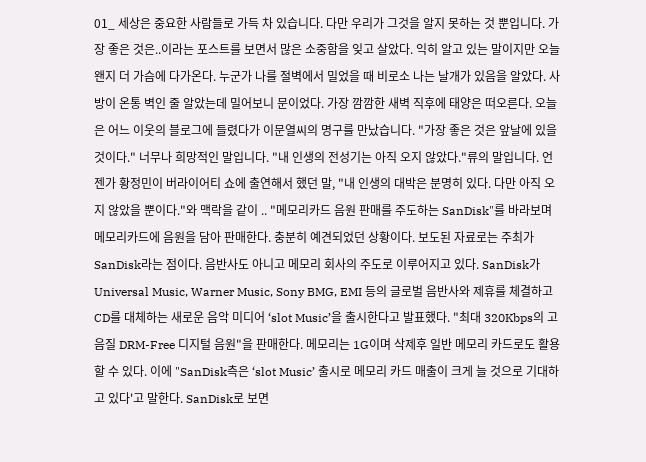01_ 세상은 중요한 사람들로 가득 차 있습니다. 다만 우리가 그것을 알지 못하는 것 뿐입니다. 가장 좋은 것은..이라는 포스트를 보면서 많은 소중함을 잊고 살았다. 익히 알고 있는 말이지만 오늘 왠지 더 가슴에 다가온다. 누군가 나를 절벽에서 밀었을 때 비로소 나는 날개가 있음을 알았다. 사방이 온통 벽인 줄 알았는데 밀어보니 문이었다. 가장 깜깜한 새벽 직후에 태양은 떠오른다. 오늘은 어느 이웃의 블로그에 들렸다가 이문열씨의 명구를 만났습니다. "가장 좋은 것은 앞날에 있을 것이다." 너무나 희망적인 말입니다. "내 인생의 전성기는 아직 오지 않았다."류의 말입니다. 언젠가 황정민이 버라이어티 쇼에 출연해서 했던 말, "내 인생의 대박은 분명히 있다. 다만 아직 오지 않았을 뿐이다."와 맥락을 같이 .. "메모리카드 음원 판매를 주도하는 SanDisk"를 바라보며 메모리카드에 음원을 담아 판매한다. 충분히 예견되었던 상황이다. 보도된 자료로는 주최가 SanDisk라는 점이다. 음반사도 아니고 메모리 회사의 주도로 이루어지고 있다. SanDisk가 Universal Music, Warner Music, Sony BMG, EMI 등의 글로벌 음반사와 제휴를 체결하고 CD를 대체하는 새로운 음악 미디어 ‘slot Music’을 출시한다고 발표했다. "최대 320Kbps의 고음질 DRM-Free 디지털 음원"을 판매한다. 메모리는 1G이며 삭제후 일반 메모리 카드로도 활용할 수 있다. 이에 "SanDisk측은 ‘slot Music’ 출시로 메모리 카드 매출이 크게 늘 것으로 기대하고 있다'고 말한다. SanDisk로 보면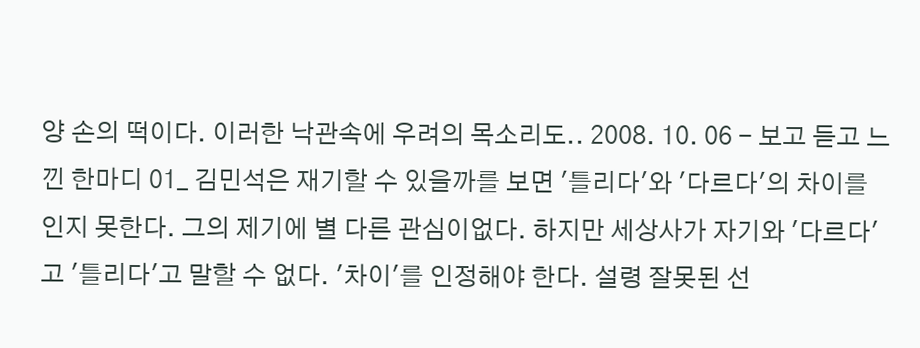양 손의 떡이다. 이러한 낙관속에 우려의 목소리도.. 2008. 10. 06 - 보고 듣고 느낀 한마디 01_ 김민석은 재기할 수 있을까를 보면 '틀리다'와 '다르다'의 차이를 인지 못한다. 그의 제기에 별 다른 관심이없다. 하지만 세상사가 자기와 '다르다'고 '틀리다'고 말할 수 없다. '차이'를 인정해야 한다. 설령 잘못된 선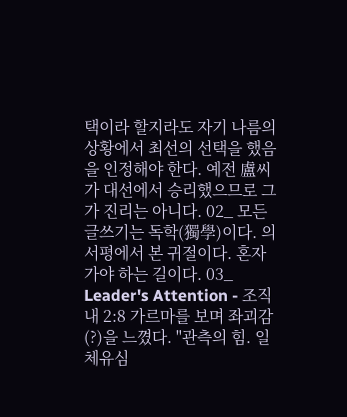택이라 할지라도 자기 나름의 상황에서 최선의 선택을 했음을 인정해야 한다. 예전 盧씨가 대선에서 승리했으므로 그가 진리는 아니다. 02_ 모든 글쓰기는 독학(獨學)이다. 의 서평에서 본 귀절이다. 혼자가야 하는 길이다. 03_ Leader's Attention - 조직 내 2:8 가르마를 보며 좌괴감(?)을 느꼈다. "관측의 힘. 일체유심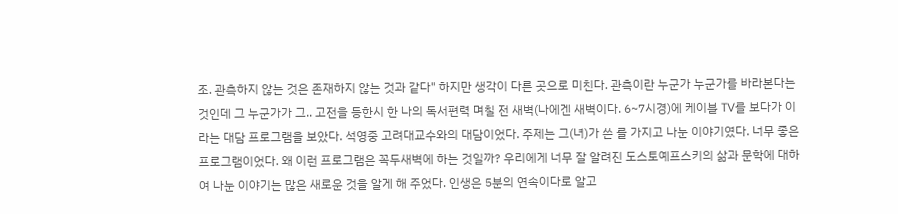조. 관측하지 않는 것은 존재하지 않는 것과 같다" 하지만 생각이 다른 곳으로 미친다. 관측이란 누군가 누군가를 바라본다는 것인데 그 누군가가 그.. 고전을 등한시 한 나의 독서편력 며칠 전 새벽(나에겐 새벽이다. 6~7시경)에 케이블 TV를 보다가 이라는 대담 프로그램을 보았다. 석영중 고려대교수와의 대담이었다. 주제는 그(녀)가 쓴 를 가지고 나눈 이야기였다. 너무 좋은 프로그램이었다. 왜 이런 프로그램은 꼭두새벽에 하는 것일까? 우리에게 너무 잘 알려진 도스토예프스키의 삶과 문학에 대하여 나눈 이야기는 많은 새로운 것을 알게 해 주었다. 인생은 5분의 연속이다로 알고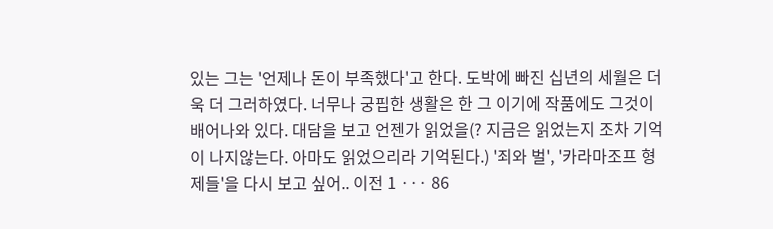있는 그는 '언제나 돈이 부족했다'고 한다. 도박에 빠진 십년의 세월은 더욱 더 그러하였다. 너무나 궁핍한 생활은 한 그 이기에 작품에도 그것이 배어나와 있다. 대담을 보고 언젠가 읽었을(? 지금은 읽었는지 조차 기억이 나지않는다. 아마도 읽었으리라 기억된다.) '죄와 벌', '카라마조프 형제들'을 다시 보고 싶어.. 이전 1 ··· 86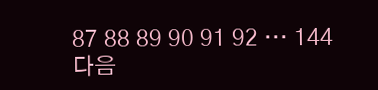87 88 89 90 91 92 ··· 144 다음